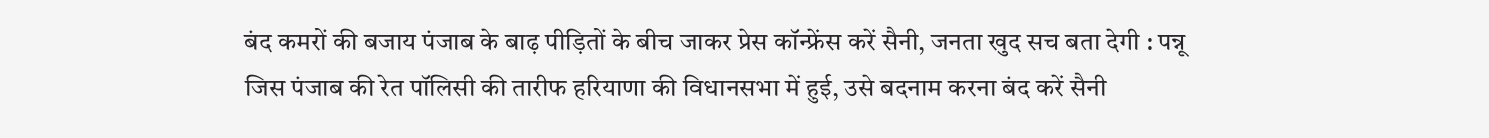बंद कमरों की बजाय पंजाब के बाढ़ पीड़ितों के बीच जाकर प्रेस कॉन्फ्रेंस करें सैनी, जनता खुद सच बता देगी : पन्नू
जिस पंजाब की रेत पॉलिसी की तारीफ हरियाणा की विधानसभा में हुई, उसे बदनाम करना बंद करें सैनी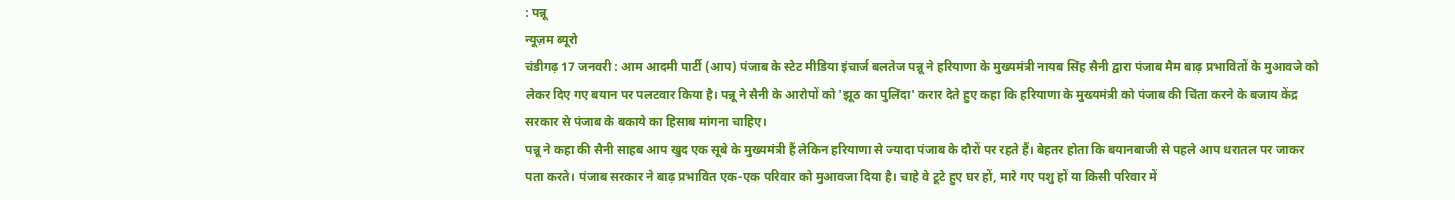: पन्नू
न्यूज़म ब्यूरो
चंडीगढ़ 17 जनवरी : आम आदमी पार्टी (आप) पंजाब के स्टेट मीडिया इंचार्ज बलतेज पन्नू ने हरियाणा के मुख्यमंत्री नायब सिंह सैनी द्वारा पंजाब मैम बाढ़ प्रभावितों के मुआवजे को लेकर दिए गए बयान पर पलटवार किया है। पन्नू ने सैनी के आरोपों को 'झूठ का पुलिंदा' करार देते हुए कहा कि हरियाणा के मुख्यमंत्री को पंजाब की चिंता करने के बजाय केंद्र सरकार से पंजाब के बकाये का हिसाब मांगना चाहिए।
पन्नू ने कहा की सैनी साहब आप खुद एक सूबे के मुख्यमंत्री हैं लेकिन हरियाणा से ज्यादा पंजाब के दौरों पर रहते हैं। बेहतर होता कि बयानबाजी से पहले आप धरातल पर जाकर पता करते। पंजाब सरकार ने बाढ़ प्रभावित एक-एक परिवार को मुआवजा दिया है। चाहे वे टूटे हुए घर हों, मारे गए पशु हों या किसी परिवार में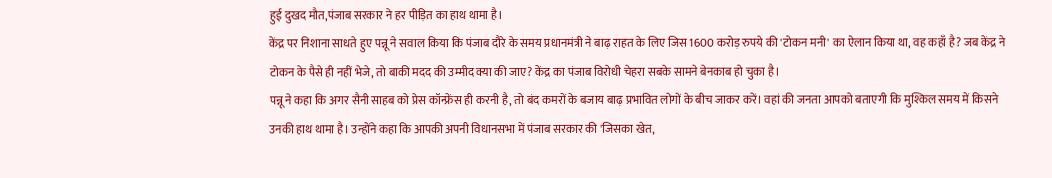हुई दुखद मौत,पंजाब सरकार ने हर पीड़ित का हाथ थामा है।
केंद्र पर निशाना साधते हुए पन्नू ने सवाल किया कि पंजाब दौरे के समय प्रधानमंत्री ने बाढ़ राहत के लिए जिस 1600 करोड़ रुपये की 'टोकन मनी' का ऐलान किया था, वह कहाँ है? जब केंद्र ने टोकन के पैसे ही नहीं भेजे, तो बाकी मदद की उम्मीद क्या की जाए? केंद्र का पंजाब विरोधी चेहरा सबके सामने बेनकाब हो चुका है।
पन्नू ने कहा कि अगर सैनी साहब को प्रेस कॉन्फ्रेंस ही करनी है, तो बंद कमरों के बजाय बाढ़ प्रभावित लोगों के बीच जाकर करें। वहां की जनता आपको बताएगी कि मुश्किल समय में किसने उनकी हाथ थामा है। उन्होंने कहा कि आपकी अपनी विधानसभा में पंजाब सरकार की 'जिसका खेत,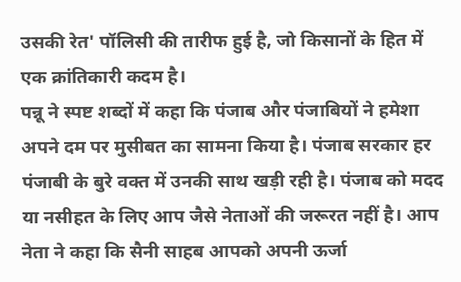उसकी रेत' पॉलिसी की तारीफ हुई है, जो किसानों के हित में एक क्रांतिकारी कदम है।
पन्नू ने स्पष्ट शब्दों में कहा कि पंजाब और पंजाबियों ने हमेशा अपने दम पर मुसीबत का सामना किया है। पंजाब सरकार हर पंजाबी के बुरे वक्त में उनकी साथ खड़ी रही है। पंजाब को मदद या नसीहत के लिए आप जैसे नेताओं की जरूरत नहीं है। आप नेता ने कहा कि सैनी साहब आपको अपनी ऊर्जा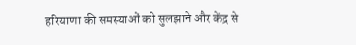हरियाणा की समस्याओं को सुलझाने और केंद्र से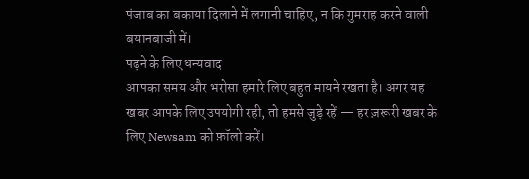पंजाब का बकाया दिलाने में लगानी चाहिए, न कि गुमराह करने वाली बयानबाजी में।
पढ़ने के लिए धन्यवाद
आपका समय और भरोसा हमारे लिए बहुत मायने रखता है। अगर यह खबर आपके लिए उपयोगी रही, तो हमसे जुड़े रहें — हर ज़रूरी खबर के लिए Newsam को फ़ॉलो करें।